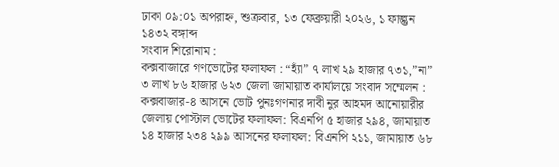ঢাকা ০৯:০১ অপরাহ্ন, শুক্রবার, ১৩ ফেব্রুয়ারী ২০২৬, ১ ফাল্গুন ১৪৩২ বঙ্গাব্দ
সংবাদ শিরোনাম :
কক্সবাজারে গণভোটের ফলাফল : “হ্যাঁ” ৭ লাখ ২৯ হাজার ৭৩১,”না” ৩ লাখ ৮৬ হাজার ৬২৩ জেলা জামায়াত কার্যালয়ে সংবাদ সম্মেলন : কক্সবাজার-৪ আসনে ভোট পুনঃগণনার দাবী নুর আহমদ আনোয়ারীর জেলায় পোস্টাল ভোটের ফলাফল: বিএনপি ৫ হাজার ২৯৪, জামায়াত ১৪ হাজার ২৩৪ ২৯৯ আসনের ফলাফল: বিএনপি ২১১, জামায়াত ৬৮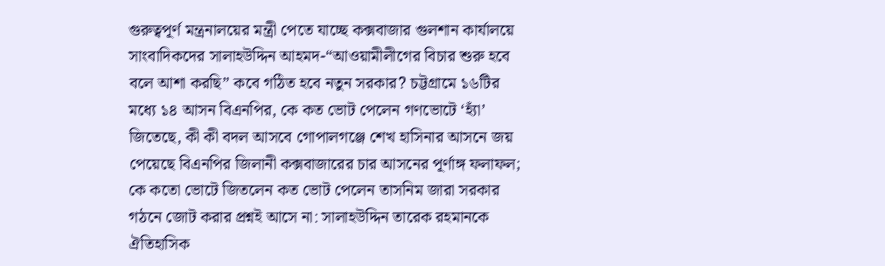গুরুত্বপূর্ণ মন্ত্রনালয়ের মন্ত্রী পেতে যাচ্ছে কক্সবাজার গুলশান কার্যালয়ে সাংবাদিকদের সালাহউদ্দিন আহমদ-“আওয়ামীলীগের বিচার শুরু হবে বলে আশা করছি” কবে গঠিত হবে নতুন সরকার? চট্টগ্রামে ১৬টির মধ্যে ১৪ আসন বিএনপির, কে কত ভোট পেলেন গণভোটে ‘হ্যাঁ’ জিতেছে, কী কী বদল আসবে গোপালগঞ্জে শেখ হাসিনার আসনে জয় পেয়েছে বিএনপির জিলানী কক্সবাজারের চার আসনের পূর্ণাঙ্গ ফলাফল; কে কতো ভোটে জিতলেন কত ভোট পেলেন তাসনিম জারা সরকার গঠনে জোট করার প্রশ্নই আসে না: সালাহউদ্দিন তারেক রহমানকে ঐতিহাসিক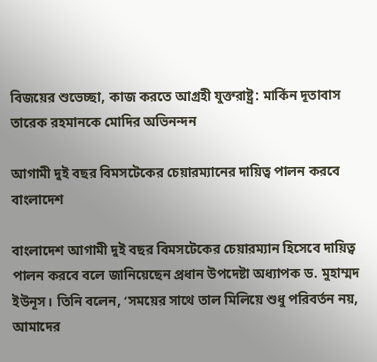বিজয়ের শুভেচ্ছা, কাজ করতে আগ্রহী যুক্তরাষ্ট্র: মার্কিন দূতাবাস তারেক রহমানকে মোদির অভিনন্দন

আগামী দুই বছর বিমসটেকের চেয়ারম্যানের দায়িত্ব পালন করবে বাংলাদেশ

বাংলাদেশ আগামী দুই বছর বিমসটেকের চেয়ারম্যান হিসেবে দায়িত্ব পালন করবে বলে জানিয়েছেন প্রধান উপদেষ্টা অধ্যাপক ড. মুহাম্মদ ইউনূস। তিনি বলেন, ‘সময়ের সাথে তাল মিলিয়ে শুধু পরিবর্তন নয়, আমাদের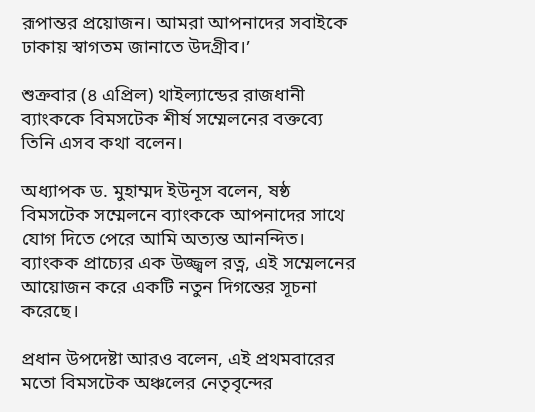রূপান্তর প্রয়োজন। আমরা আপনাদের সবাইকে ঢাকায় স্বাগতম জানাতে উদগ্রীব।’

শুক্রবার (৪ এপ্রিল) থাইল্যান্ডের রাজধানী ব্যাংককে বিমসটেক শীর্ষ সম্মেলনের বক্তব্যে তিনি এসব কথা বলেন।

অধ্যাপক ড. মুহাম্মদ ইউনূস বলেন, ষষ্ঠ বিমসটেক সম্মেলনে ব্যাংককে আপনাদের সাথে যোগ দিতে পেরে আমি অত্যন্ত আনন্দিত। ব্যাংকক প্রাচ্যের এক উজ্জ্বল রত্ন, এই সম্মেলনের আয়োজন করে একটি নতুন দিগন্তের সূচনা করেছে।

প্রধান উপদেষ্টা আরও বলেন, এই প্রথমবারের মতো বিমসটেক অঞ্চলের নেতৃবৃন্দের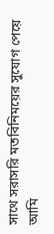সাথে সরাসরি মতবিনিময়ের সুযোগ পেয়ে আমি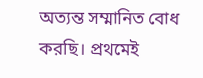অত্যন্ত সম্মানিত বোধ করছি। প্রথমেই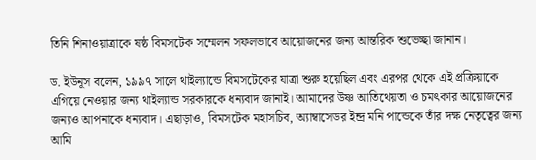তিনি শিনাওয়াত্রাকে ষষ্ঠ বিমসটেক সম্মেলন সফলভাবে আয়োজনের জন্য আন্তরিক শুভেচ্ছা জানান।

ড. ইউনূস বলেন, ১৯৯৭ সালে থাইল্যান্ডে বিমসটেকের যাত্রা শুরু হয়েছিল এবং এরপর থেকে এই প্রক্রিয়াকে এগিয়ে নেওয়ার জন্য থাইল্যান্ড সরকারকে ধন্যবাদ জানাই। আমাদের উষ্ণ আতিথেয়তা ও চমৎকার আয়োজনের জন্যও আপনাকে ধন্যবাদ। এছাড়াও, বিমসটেক মহাসচিব, অ্যাম্বাসেডর ইন্দ্র মনি পান্ডেকে তাঁর দক্ষ নেতৃত্বের জন্য আমি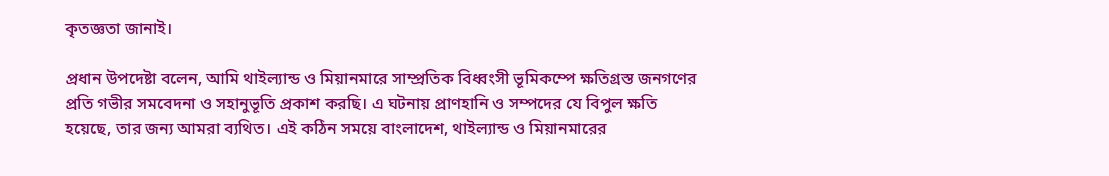কৃতজ্ঞতা জানাই।

প্রধান উপদেষ্টা বলেন, আমি থাইল্যান্ড ও মিয়ানমারে সাম্প্রতিক বিধ্বংসী ভূমিকম্পে ক্ষতিগ্রস্ত জনগণের প্রতি গভীর সমবেদনা ও সহানুভূতি প্রকাশ করছি। এ ঘটনায় প্রাণহানি ও সম্পদের যে বিপুল ক্ষতি হয়েছে, তার জন্য আমরা ব্যথিত। এই কঠিন সময়ে বাংলাদেশ, থাইল্যান্ড ও মিয়ানমারের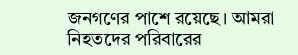জনগণের পাশে রয়েছে। আমরা নিহতদের পরিবারের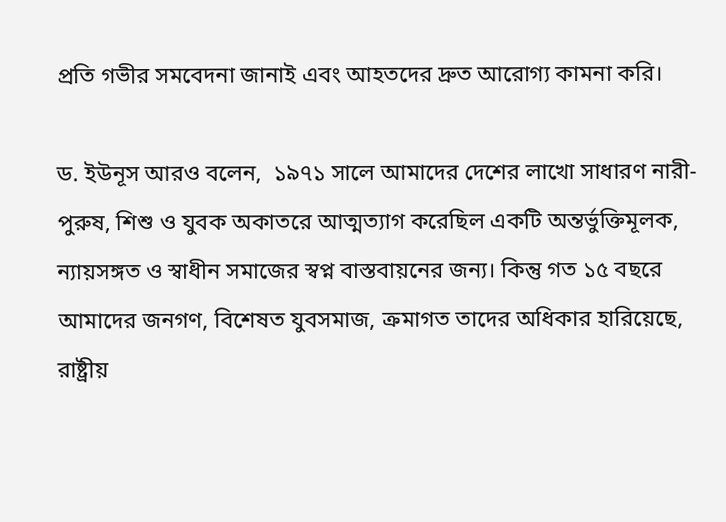প্রতি গভীর সমবেদনা জানাই এবং আহতদের দ্রুত আরোগ্য কামনা করি।

ড. ইউনূস আরও বলেন,  ১৯৭১ সালে আমাদের দেশের লাখো সাধারণ নারী-পুরুষ, শিশু ও যুবক অকাতরে আত্মত্যাগ করেছিল একটি অন্তর্ভুক্তিমূলক, ন্যায়সঙ্গত ও স্বাধীন সমাজের স্বপ্ন বাস্তবায়নের জন্য। কিন্তু গত ১৫ বছরে আমাদের জনগণ, বিশেষত যুবসমাজ, ক্রমাগত তাদের অধিকার হারিয়েছে, রাষ্ট্রীয়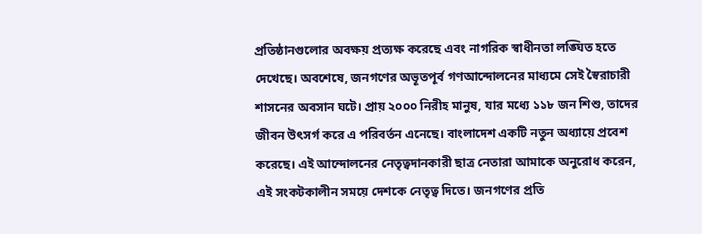প্রতিষ্ঠানগুলোর অবক্ষয় প্রত্যক্ষ করেছে এবং নাগরিক স্বাধীনতা লঙ্ঘিত হতে দেখেছে। অবশেষে, জনগণের অভূতপূর্ব গণআন্দোলনের মাধ্যমে সেই স্বৈরাচারী শাসনের অবসান ঘটে। প্রায় ২০০০ নিরীহ মানুষ, যার মধ্যে ১১৮ জন শিশু, তাদের জীবন উৎসর্গ করে এ পরিবর্তন এনেছে। বাংলাদেশ একটি নতুন অধ্যায়ে প্রবেশ করেছে। এই আন্দোলনের নেতৃত্বদানকারী ছাত্র নেতারা আমাকে অনুরোধ করেন, এই সংকটকালীন সময়ে দেশকে নেতৃত্ব দিতে। জনগণের প্রতি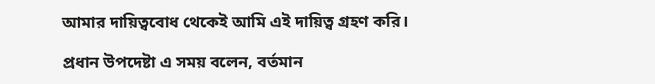আমার দায়িত্ববোধ থেকেই আমি এই দায়িত্ব গ্রহণ করি।

প্রধান উপদেষ্টা এ সময় বলেন, বর্তমান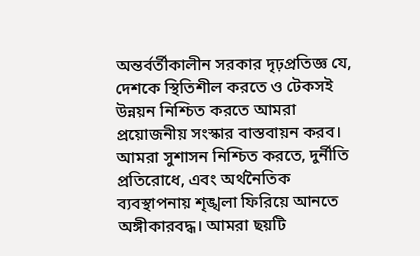অন্তর্বর্তীকালীন সরকার দৃঢ়প্রতিজ্ঞ যে, দেশকে স্থিতিশীল করতে ও টেকসই উন্নয়ন নিশ্চিত করতে আমরা প্রয়োজনীয় সংস্কার বাস্তবায়ন করব। আমরা সুশাসন নিশ্চিত করতে, দুর্নীতি প্রতিরোধে, এবং অর্থনৈতিক ব্যবস্থাপনায় শৃঙ্খলা ফিরিয়ে আনতে অঙ্গীকারবদ্ধ। আমরা ছয়টি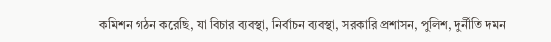কমিশন গঠন করেছি, যা বিচার ব্যবস্থা, নির্বাচন ব্যবস্থা, সরকারি প্রশাসন, পুলিশ, দুর্নীতি দমন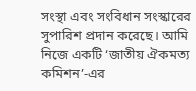সংস্থা এবং সংবিধান সংস্কারের সুপারিশ প্রদান করেছে। আমি নিজে একটি ‘জাতীয় ঐকমত্য কমিশন’-এর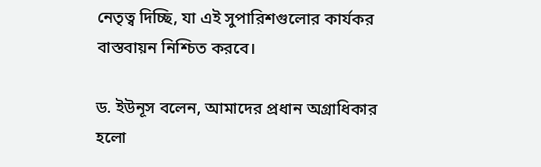নেতৃত্ব দিচ্ছি, যা এই সুপারিশগুলোর কার্যকর বাস্তবায়ন নিশ্চিত করবে।

ড. ইউনূস বলেন, আমাদের প্রধান অগ্রাধিকার হলো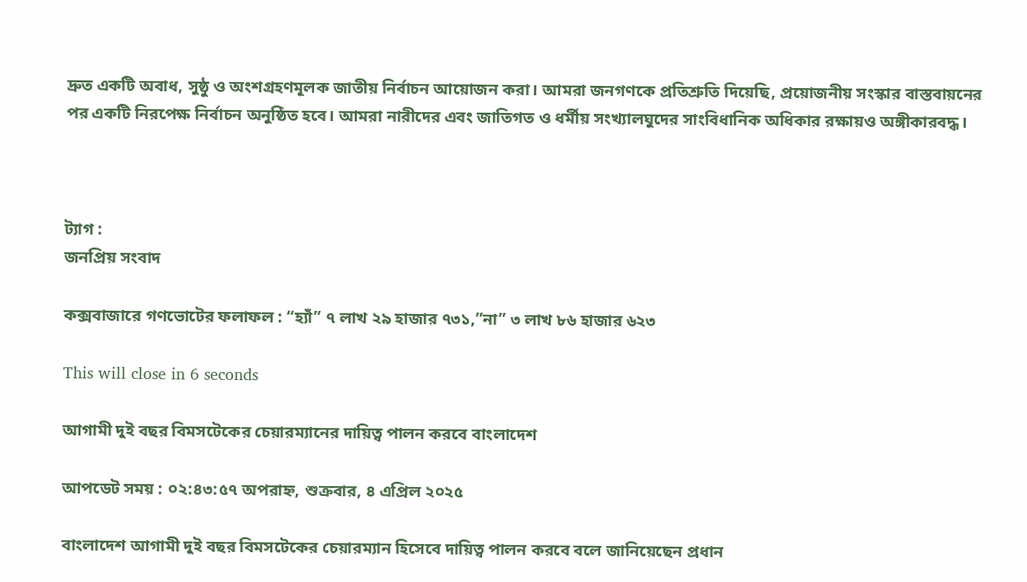দ্রুত একটি অবাধ, সুষ্ঠু ও অংশগ্রহণমূলক জাতীয় নির্বাচন আয়োজন করা। আমরা জনগণকে প্রতিশ্রুতি দিয়েছি, প্রয়োজনীয় সংস্কার বাস্তবায়নের পর একটি নিরপেক্ষ নির্বাচন অনুষ্ঠিত হবে। আমরা নারীদের এবং জাতিগত ও ধর্মীয় সংখ্যালঘুদের সাংবিধানিক অধিকার রক্ষায়ও অঙ্গীকারবদ্ধ।



ট্যাগ :
জনপ্রিয় সংবাদ

কক্সবাজারে গণভোটের ফলাফল : “হ্যাঁ” ৭ লাখ ২৯ হাজার ৭৩১,”না” ৩ লাখ ৮৬ হাজার ৬২৩

This will close in 6 seconds

আগামী দুই বছর বিমসটেকের চেয়ারম্যানের দায়িত্ব পালন করবে বাংলাদেশ

আপডেট সময় : ০২:৪৩:৫৭ অপরাহ্ন, শুক্রবার, ৪ এপ্রিল ২০২৫

বাংলাদেশ আগামী দুই বছর বিমসটেকের চেয়ারম্যান হিসেবে দায়িত্ব পালন করবে বলে জানিয়েছেন প্রধান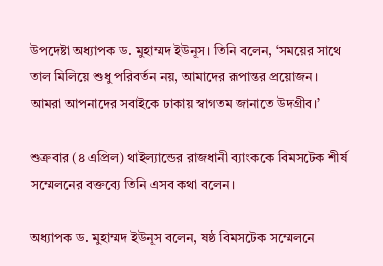উপদেষ্টা অধ্যাপক ড. মুহাম্মদ ইউনূস। তিনি বলেন, ‘সময়ের সাথে তাল মিলিয়ে শুধু পরিবর্তন নয়, আমাদের রূপান্তর প্রয়োজন। আমরা আপনাদের সবাইকে ঢাকায় স্বাগতম জানাতে উদগ্রীব।’

শুক্রবার (৪ এপ্রিল) থাইল্যান্ডের রাজধানী ব্যাংককে বিমসটেক শীর্ষ সম্মেলনের বক্তব্যে তিনি এসব কথা বলেন।

অধ্যাপক ড. মুহাম্মদ ইউনূস বলেন, ষষ্ঠ বিমসটেক সম্মেলনে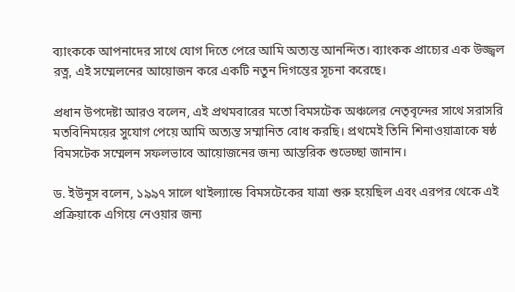ব্যাংককে আপনাদের সাথে যোগ দিতে পেরে আমি অত্যন্ত আনন্দিত। ব্যাংকক প্রাচ্যের এক উজ্জ্বল রত্ন, এই সম্মেলনের আয়োজন করে একটি নতুন দিগন্তের সূচনা করেছে।

প্রধান উপদেষ্টা আরও বলেন, এই প্রথমবারের মতো বিমসটেক অঞ্চলের নেতৃবৃন্দের সাথে সরাসরি মতবিনিময়ের সুযোগ পেয়ে আমি অত্যন্ত সম্মানিত বোধ করছি। প্রথমেই তিনি শিনাওয়াত্রাকে ষষ্ঠ বিমসটেক সম্মেলন সফলভাবে আয়োজনের জন্য আন্তরিক শুভেচ্ছা জানান।

ড. ইউনূস বলেন, ১৯৯৭ সালে থাইল্যান্ডে বিমসটেকের যাত্রা শুরু হয়েছিল এবং এরপর থেকে এই প্রক্রিয়াকে এগিয়ে নেওয়ার জন্য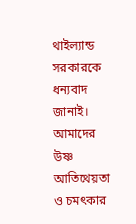থাইল্যান্ড সরকারকে ধন্যবাদ জানাই। আমাদের উষ্ণ আতিথেয়তা ও চমৎকার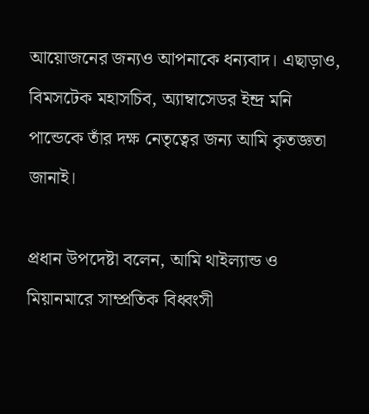আয়োজনের জন্যও আপনাকে ধন্যবাদ। এছাড়াও, বিমসটেক মহাসচিব, অ্যাম্বাসেডর ইন্দ্র মনি পান্ডেকে তাঁর দক্ষ নেতৃত্বের জন্য আমি কৃতজ্ঞতা জানাই।

প্রধান উপদেষ্টা বলেন, আমি থাইল্যান্ড ও মিয়ানমারে সাম্প্রতিক বিধ্বংসী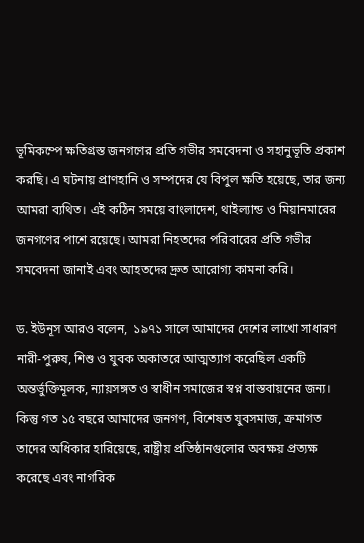ভূমিকম্পে ক্ষতিগ্রস্ত জনগণের প্রতি গভীর সমবেদনা ও সহানুভূতি প্রকাশ করছি। এ ঘটনায় প্রাণহানি ও সম্পদের যে বিপুল ক্ষতি হয়েছে, তার জন্য আমরা ব্যথিত। এই কঠিন সময়ে বাংলাদেশ, থাইল্যান্ড ও মিয়ানমারের জনগণের পাশে রয়েছে। আমরা নিহতদের পরিবারের প্রতি গভীর সমবেদনা জানাই এবং আহতদের দ্রুত আরোগ্য কামনা করি।

ড. ইউনূস আরও বলেন,  ১৯৭১ সালে আমাদের দেশের লাখো সাধারণ নারী-পুরুষ, শিশু ও যুবক অকাতরে আত্মত্যাগ করেছিল একটি অন্তর্ভুক্তিমূলক, ন্যায়সঙ্গত ও স্বাধীন সমাজের স্বপ্ন বাস্তবায়নের জন্য। কিন্তু গত ১৫ বছরে আমাদের জনগণ, বিশেষত যুবসমাজ, ক্রমাগত তাদের অধিকার হারিয়েছে, রাষ্ট্রীয় প্রতিষ্ঠানগুলোর অবক্ষয় প্রত্যক্ষ করেছে এবং নাগরিক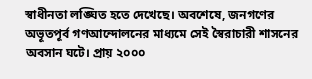স্বাধীনতা লঙ্ঘিত হতে দেখেছে। অবশেষে, জনগণের অভূতপূর্ব গণআন্দোলনের মাধ্যমে সেই স্বৈরাচারী শাসনের অবসান ঘটে। প্রায় ২০০০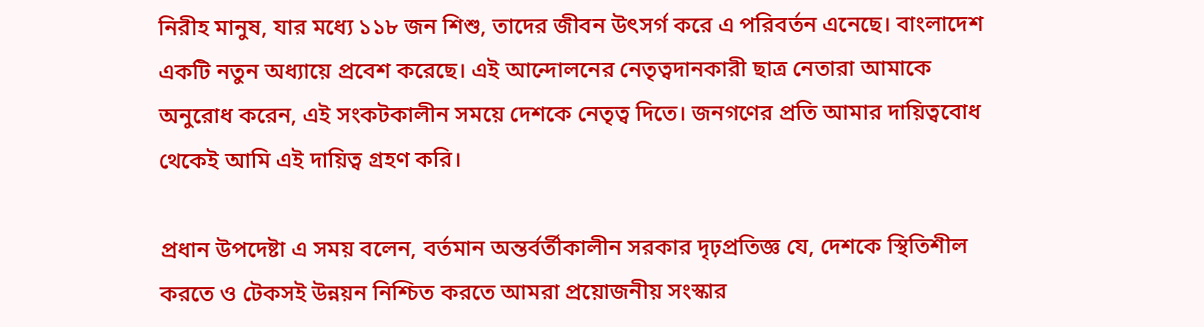নিরীহ মানুষ, যার মধ্যে ১১৮ জন শিশু, তাদের জীবন উৎসর্গ করে এ পরিবর্তন এনেছে। বাংলাদেশ একটি নতুন অধ্যায়ে প্রবেশ করেছে। এই আন্দোলনের নেতৃত্বদানকারী ছাত্র নেতারা আমাকে অনুরোধ করেন, এই সংকটকালীন সময়ে দেশকে নেতৃত্ব দিতে। জনগণের প্রতি আমার দায়িত্ববোধ থেকেই আমি এই দায়িত্ব গ্রহণ করি।

প্রধান উপদেষ্টা এ সময় বলেন, বর্তমান অন্তর্বর্তীকালীন সরকার দৃঢ়প্রতিজ্ঞ যে, দেশকে স্থিতিশীল করতে ও টেকসই উন্নয়ন নিশ্চিত করতে আমরা প্রয়োজনীয় সংস্কার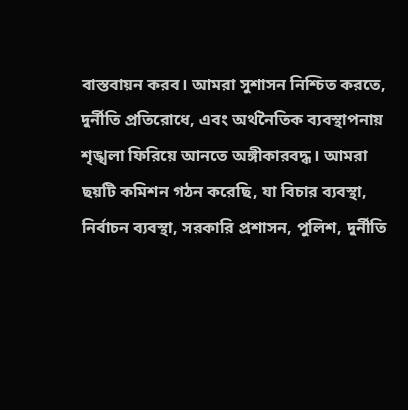বাস্তবায়ন করব। আমরা সুশাসন নিশ্চিত করতে, দুর্নীতি প্রতিরোধে, এবং অর্থনৈতিক ব্যবস্থাপনায় শৃঙ্খলা ফিরিয়ে আনতে অঙ্গীকারবদ্ধ। আমরা ছয়টি কমিশন গঠন করেছি, যা বিচার ব্যবস্থা, নির্বাচন ব্যবস্থা, সরকারি প্রশাসন, পুলিশ, দুর্নীতি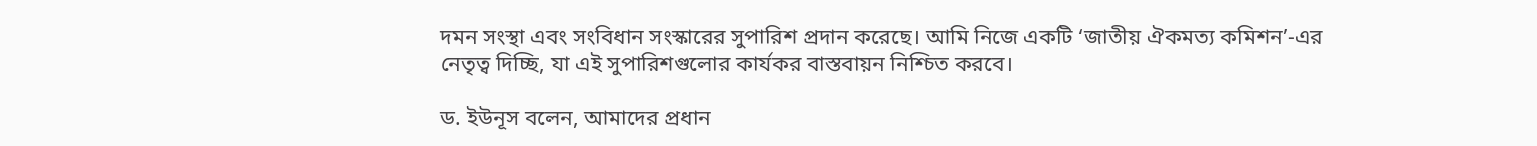দমন সংস্থা এবং সংবিধান সংস্কারের সুপারিশ প্রদান করেছে। আমি নিজে একটি ‘জাতীয় ঐকমত্য কমিশন’-এর নেতৃত্ব দিচ্ছি, যা এই সুপারিশগুলোর কার্যকর বাস্তবায়ন নিশ্চিত করবে।

ড. ইউনূস বলেন, আমাদের প্রধান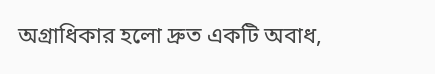অগ্রাধিকার হলো দ্রুত একটি অবাধ,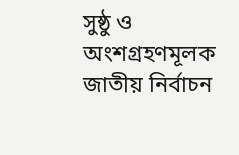সুষ্ঠু ও অংশগ্রহণমূলক জাতীয় নির্বাচন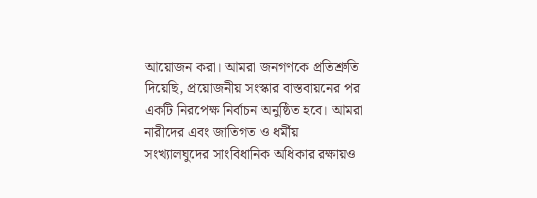আয়োজন করা। আমরা জনগণকে প্রতিশ্রুতি দিয়েছি, প্রয়োজনীয় সংস্কার বাস্তবায়নের পর একটি নিরপেক্ষ নির্বাচন অনুষ্ঠিত হবে। আমরা নারীদের এবং জাতিগত ও ধর্মীয় সংখ্যালঘুদের সাংবিধানিক অধিকার রক্ষায়ও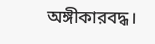অঙ্গীকারবদ্ধ।